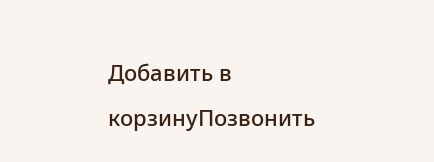Добавить в корзинуПозвонить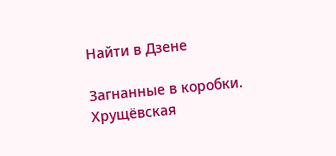Найти в Дзене

Загнанные в коробки. Хрущёвская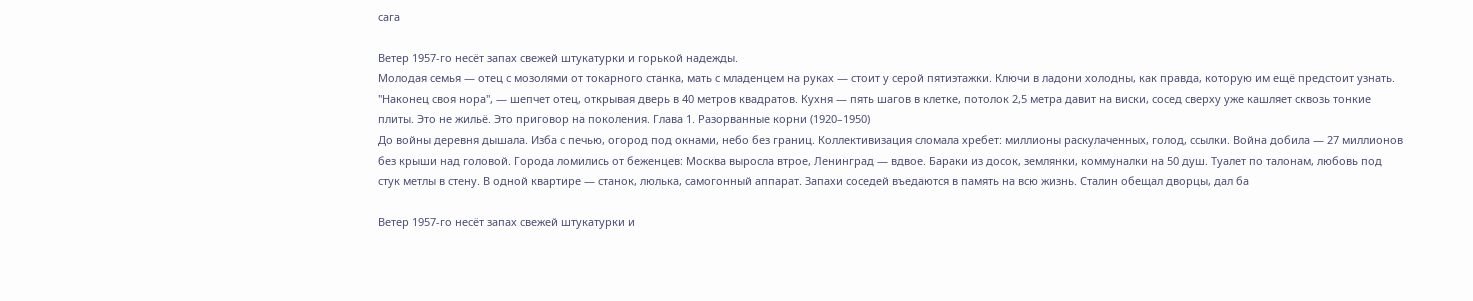сага

Ветер 1957-го несёт запах свежей штукатурки и горькой надежды.
Молодая семья — отец с мозолями от токарного станка, мать с младенцем на руках — стоит у серой пятиэтажки. Ключи в ладони холодны, как правда, которую им ещё предстоит узнать. "Наконец своя нора", — шепчет отец, открывая дверь в 40 метров квадратов. Кухня — пять шагов в клетке, потолок 2,5 метра давит на виски, сосед сверху уже кашляет сквозь тонкие плиты. Это не жильё. Это приговор на поколения. Глава 1. Разорванные корни (1920–1950)
До войны деревня дышала. Изба с печью, огород под окнами, небо без границ. Коллективизация сломала хребет: миллионы раскулаченных, голод, ссылки. Война добила — 27 миллионов без крыши над головой. Города ломились от беженцев: Москва выросла втрое, Ленинград — вдвое. Бараки из досок, землянки, коммуналки на 50 душ. Туалет по талонам, любовь под стук метлы в стену. В одной квартире — станок, люлька, самогонный аппарат. Запахи соседей въедаются в память на всю жизнь. Сталин обещал дворцы, дал ба

Ветер 1957-го несёт запах свежей штукатурки и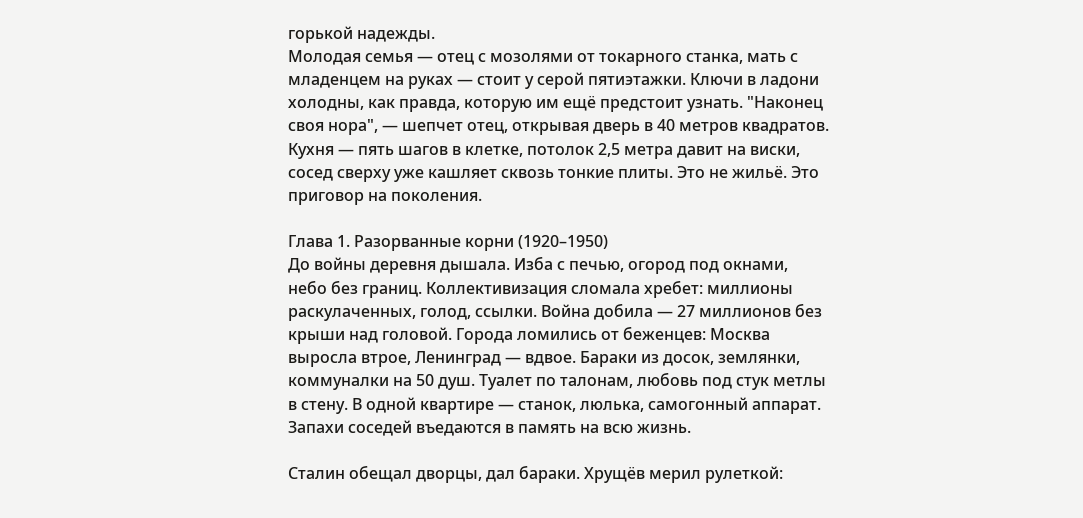горькой надежды.
Молодая семья — отец с мозолями от токарного станка, мать с младенцем на руках — стоит у серой пятиэтажки. Ключи в ладони холодны, как правда, которую им ещё предстоит узнать. "Наконец своя нора", — шепчет отец, открывая дверь в 40 метров квадратов. Кухня — пять шагов в клетке, потолок 2,5 метра давит на виски, сосед сверху уже кашляет сквозь тонкие плиты. Это не жильё. Это приговор на поколения.

Глава 1. Разорванные корни (1920–1950)
До войны деревня дышала. Изба с печью, огород под окнами, небо без границ. Коллективизация сломала хребет: миллионы раскулаченных, голод, ссылки. Война добила — 27 миллионов без крыши над головой. Города ломились от беженцев: Москва выросла втрое, Ленинград — вдвое. Бараки из досок, землянки, коммуналки на 50 душ. Туалет по талонам, любовь под стук метлы в стену. В одной квартире — станок, люлька, самогонный аппарат. Запахи соседей въедаются в память на всю жизнь.

Сталин обещал дворцы, дал бараки. Хрущёв мерил рулеткой: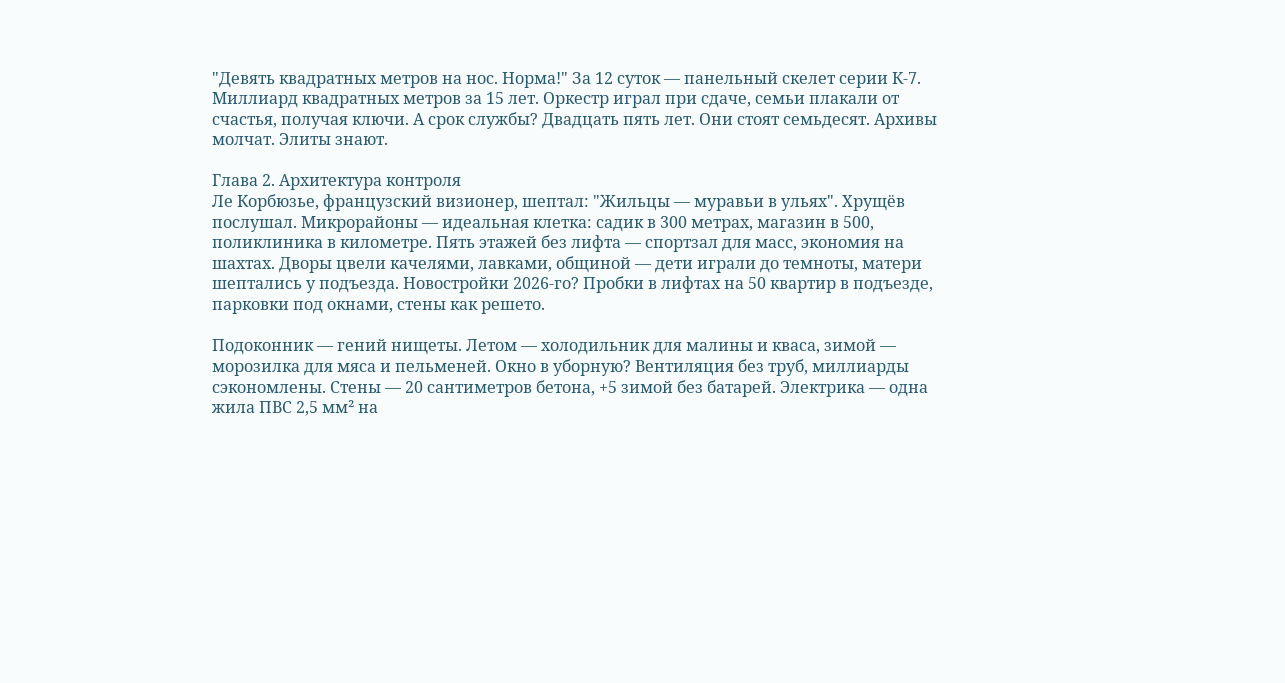"Девять квадратных метров на нос. Норма!" За 12 суток — панельный скелет серии К-7. Миллиард квадратных метров за 15 лет. Оркестр играл при сдаче, семьи плакали от счастья, получая ключи. А срок службы? Двадцать пять лет. Они стоят семьдесят. Архивы молчат. Элиты знают.

Глава 2. Архитектура контроля
Ле Корбюзье, французский визионер, шептал: "Жильцы — муравьи в ульях". Хрущёв послушал. Микрорайоны — идеальная клетка: садик в 300 метрах, магазин в 500, поликлиника в километре. Пять этажей без лифта — спортзал для масс, экономия на шахтах. Дворы цвели качелями, лавками, общиной — дети играли до темноты, матери шептались у подъезда. Новостройки 2026-го? Пробки в лифтах на 50 квартир в подъезде, парковки под окнами, стены как решето.

Подоконник — гений нищеты. Летом — холодильник для малины и кваса, зимой — морозилка для мяса и пельменей. Окно в уборную? Вентиляция без труб, миллиарды сэкономлены. Стены — 20 сантиметров бетона, +5 зимой без батарей. Электрика — одна жила ПВС 2,5 мм² на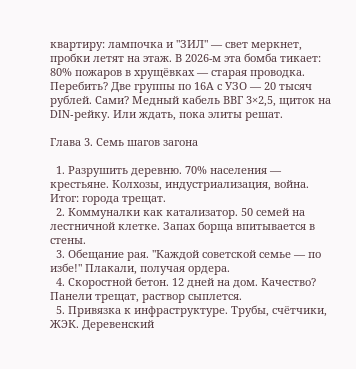квартиру: лампочка и "ЗИЛ" — свет меркнет, пробки летят на этаж. В 2026-м эта бомба тикает: 80% пожаров в хрущёвках — старая проводка. Перебить? Две группы по 16А с УЗО — 20 тысяч рублей. Сами? Медный кабель ВВГ 3×2,5, щиток на DIN-рейку. Или ждать, пока элиты решат.

Глава 3. Семь шагов загона

  1. Разрушить деревню. 70% населения — крестьяне. Колхозы, индустриализация, война. Итог: города трещат.
  2. Коммуналки как катализатор. 50 семей на лестничной клетке. Запах борща впитывается в стены.
  3. Обещание рая. "Каждой советской семье — по избе!" Плакали, получая ордера.
  4. Скоростной бетон. 12 дней на дом. Качество? Панели трещат, раствор сыплется.
  5. Привязка к инфраструктуре. Трубы, счётчики, ЖЭК. Деревенский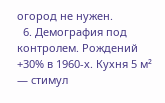огород не нужен.
  6. Демография под контролем. Рождений +30% в 1960-х. Кухня 5 м² — стимул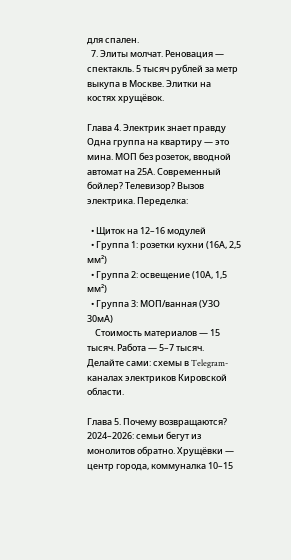для спален.
  7. Элиты молчат. Реновация — спектакль. 5 тысяч рублей за метр выкупа в Москве. Элитки на костях хрущёвок.

Глава 4. Электрик знает правду
Одна группа на квартиру — это мина. МОП без розеток, вводной автомат на 25А. Современный бойлер? Телевизор? Вызов электрика. Переделка:

  • Щиток на 12–16 модулей
  • Группа 1: розетки кухни (16А, 2,5 мм²)
  • Группа 2: освещение (10А, 1,5 мм²)
  • Группа 3: МОП/ванная (УЗО 30мА)
    Стоимость материалов — 15 тысяч. Работа — 5–7 тысяч. Делайте сами: схемы в Telegram-каналах электриков Кировской области.

Глава 5. Почему возвращаются?
2024–2026: семьи бегут из монолитов обратно. Хрущёвки — центр города, коммуналка 10–15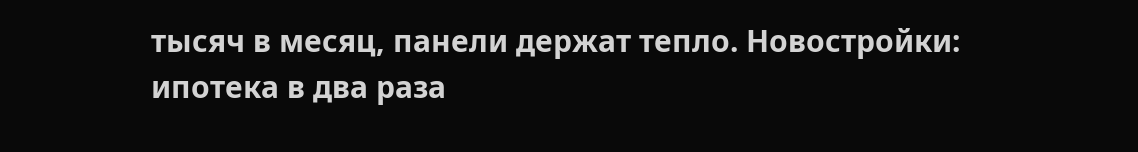тысяч в месяц, панели держат тепло. Новостройки: ипотека в два раза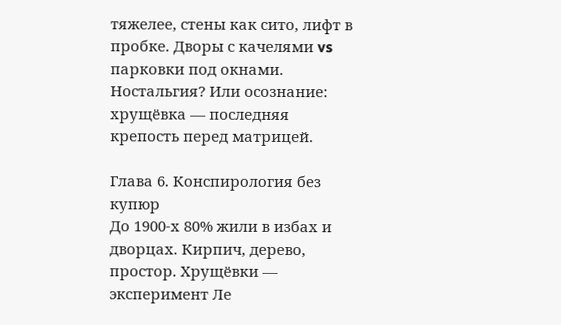тяжелее, стены как сито, лифт в пробке. Дворы с качелями vs парковки под окнами. Ностальгия? Или осознание: хрущёвка — последняя крепость перед матрицей.

Глава 6. Конспирология без купюр
До 1900-х 80% жили в избах и дворцах. Кирпич, дерево, простор. Хрущёвки — эксперимент Ле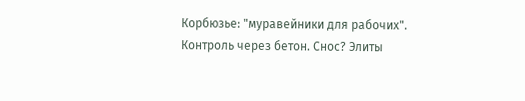Корбюзье: "муравейники для рабочих". Контроль через бетон. Снос? Элиты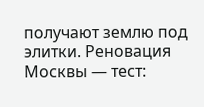получают землю под элитки. Реновация Москвы — тест: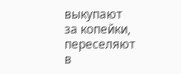выкупают за копейки, переселяют в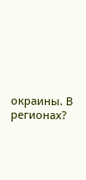окраины. В регионах?